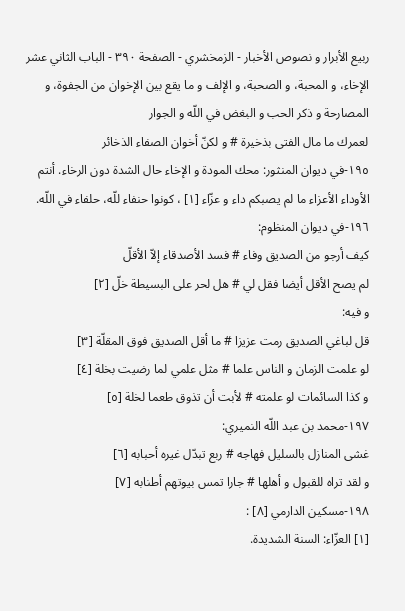ربيع الأبرار و نصوص الأخبار - الزمخشري - الصفحة ٣٩٠ - الباب الثاني عشر الإخاء، و المحبة، و الصحبة، و الإلف و ما يقع بين الإخوان من الجفوة، و المصارحة و ذكر الحب و البغض في اللّه و الجوار
لعمرك ما مال الفتى بذخيرة # و لكنّ أخوان الصفاء الذخائر
١٩٥-في ديوان المنثور: محك المودة و الإخاء حال الشدة دون الرخاء. أنتم الأوداء الأعزاء ما لم يصبكم داء و عزّاء [١] ، كونوا حنفاء للّه، حلفاء في اللّه.
١٩٦-في ديوان المنظوم:
كيف أرجو من الصديق وفاء # فسد الأصدقاء إلاّ الأقلّ
لم يصح الأقل أيضا فقل لي # هل لحر على البسيطة خلّ [٢]
و فيه:
قل لباغي الصديق رمت عزيزا # ما أقل الصديق فوق المقلّة [٣]
لو علمت الزمان و الناس علما # مثل علمي لما رضيت بخلة [٤]
و كذا السائمات لو علمته # لأبت أن تذوق طعما لخلة [٥]
١٩٧-محمد بن عبد اللّه النميري:
غشى المنازل بالسليل فهاجه # ربع تبدّل غيره أحبابه [٦]
و لقد تراه للقبول و أهلها # جارا تمس بيوتهم أطنابه [٧]
١٩٨-مسكين الدارمي [٨] :
[١] العزّاء: السنة الشديدة.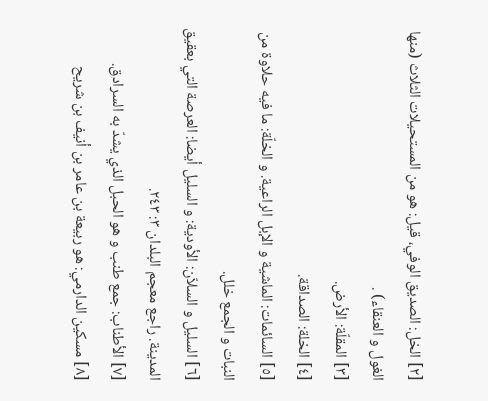[٢] الخل: الصديق الوفي، قيل: هو من المستحيلات الثلاث (منها الغول و العنقاء) .
[٣] المقلّة: الأرض.
[٤] الخلة: الصداقة.
[٥] السائمات: الماشية و الإبل الراعية. و الخلّة: ما فيه حلاوة من النبات و الجمع خلل.
[٦] السليل و السلاّن: الأودية: و السليل أيضا: العرصة التي بعقيق المدينة. راجع معجم البلدان ٣: ٢٤٣.
[٧] الأطناب: جمع طنب و هو الحبل الذي يشدّ به السرادق.
[٨] مسكين الدارمي: هو ربيعة بن عامر بن أنيف بن شريح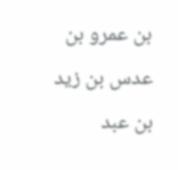بن عمرو بن عدس بن زيد بن عبد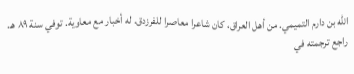اللّه بن دارم التميمي. من أهل العراق، كان شاعرا معاصرا للفرزدق. له أخبار مع معاوية. توفي سنة ٨٩ هـ. راجع ترجمته في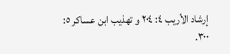إرشاد الأريب ٤: ٢٠٤ و تهذيب ابن عساكر ٥: ٣٠٠.